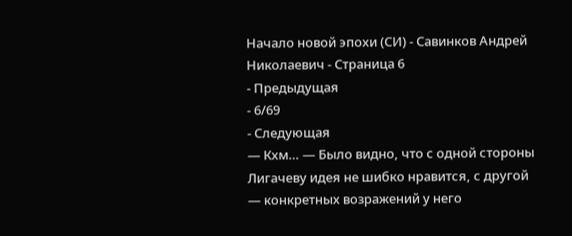Начало новой эпохи (СИ) - Савинков Андрей Николаевич - Страница 6
- Предыдущая
- 6/69
- Следующая
— Кхм… — Было видно, что с одной стороны Лигачеву идея не шибко нравится, с другой — конкретных возражений у него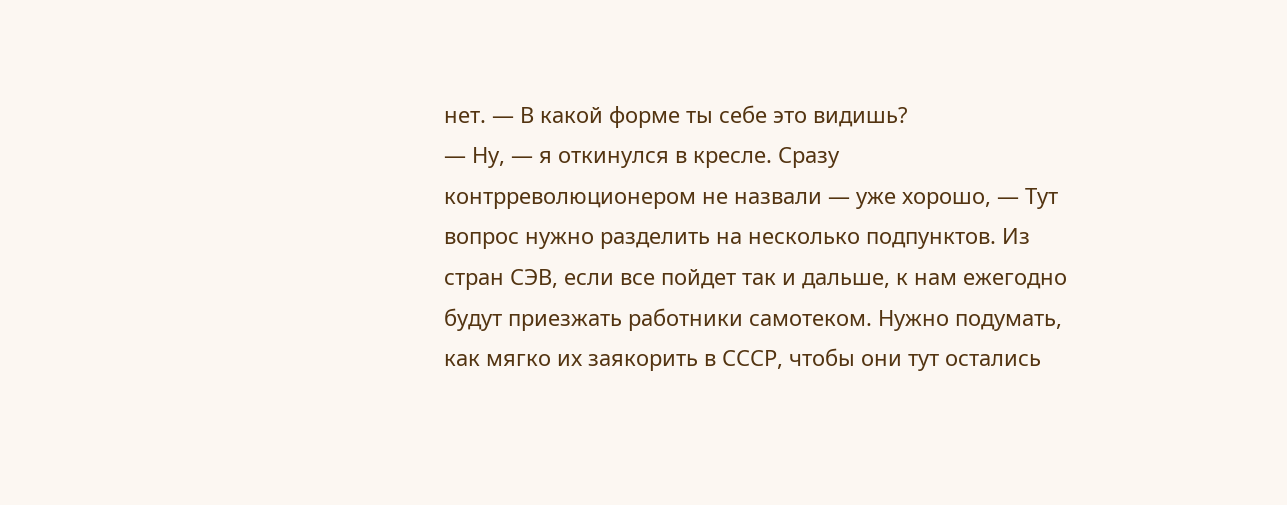нет. — В какой форме ты себе это видишь?
— Ну, — я откинулся в кресле. Сразу контрреволюционером не назвали — уже хорошо, — Тут вопрос нужно разделить на несколько подпунктов. Из стран СЭВ, если все пойдет так и дальше, к нам ежегодно будут приезжать работники самотеком. Нужно подумать, как мягко их заякорить в СССР, чтобы они тут остались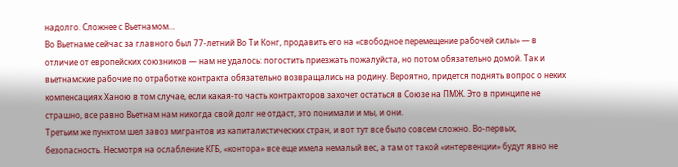надолго. Сложнее с Вьетнамом…
Во Вьетнаме сейчас за главного был 77-летний Во Ти Конг, продавить его на «свободное перемещение рабочей силы» — в отличие от европейских союзников — нам не удалось: погостить приезжать пожалуйста, но потом обязательно домой. Так и вьетнамские рабочие по отработке контракта обязательно возвращались на родину. Вероятно, придется поднять вопрос о неких компенсациях Ханою в том случае, если какая-то часть контракторов захочет остаться в Союзе на ПМЖ. Это в принципе не страшно, все равно Вьетнам нам никогда свой долг не отдаст, это понимали и мы, и они.
Третьим же пунктом шел завоз мигрантов из капиталистических стран, и вот тут все было совсем сложно. Во-первых, безопасность. Несмотря на ослабление КГБ, «контора» все еще имела немалый вес, а там от такой «интервенции» будут явно не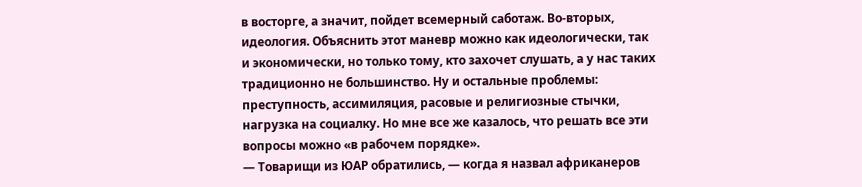в восторге, а значит, пойдет всемерный саботаж. Во-вторых, идеология. Объяснить этот маневр можно как идеологически, так и экономически, но только тому, кто захочет слушать, а у нас таких традиционно не большинство. Ну и остальные проблемы: преступность, ассимиляция, расовые и религиозные стычки, нагрузка на социалку. Но мне все же казалось, что решать все эти вопросы можно «в рабочем порядке».
— Товарищи из ЮАР обратились, — когда я назвал африканеров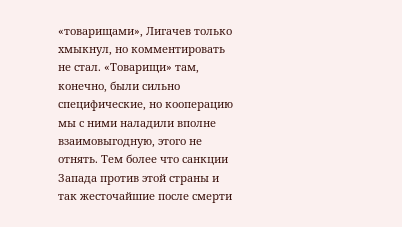«товарищами», Лигачев только хмыкнул, но комментировать не стал. «Товарищи» там, конечно, были сильно специфические, но кооперацию мы с ними наладили вполне взаимовыгодную, этого не отнять. Тем более что санкции Запада против этой страны и так жесточайшие после смерти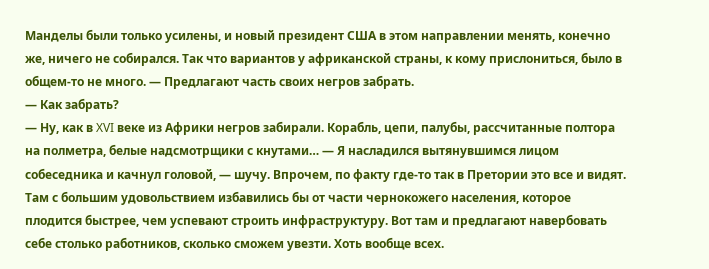Манделы были только усилены, и новый президент США в этом направлении менять, конечно же, ничего не собирался. Так что вариантов у африканской страны, к кому прислониться, было в общем-то не много. — Предлагают часть своих негров забрать.
— Как забрать?
— Ну, как в XVI веке из Африки негров забирали. Корабль, цепи, палубы, рассчитанные полтора на полметра, белые надсмотрщики с кнутами… — Я насладился вытянувшимся лицом собеседника и качнул головой, — шучу. Впрочем, по факту где-то так в Претории это все и видят. Там с большим удовольствием избавились бы от части чернокожего населения, которое плодится быстрее, чем успевают строить инфраструктуру. Вот там и предлагают навербовать себе столько работников, сколько сможем увезти. Хоть вообще всех.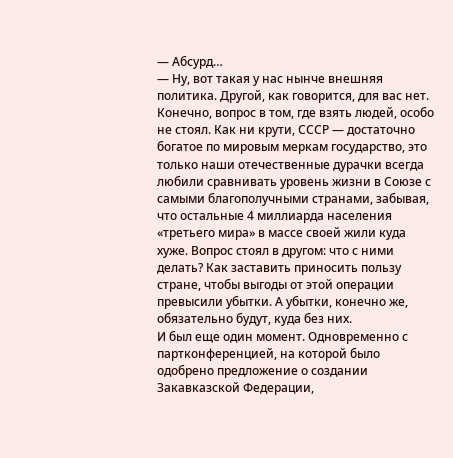— Абсурд…
— Ну, вот такая у нас нынче внешняя политика. Другой, как говорится, для вас нет.
Конечно, вопрос в том, где взять людей, особо не стоял. Как ни крути, СССР — достаточно богатое по мировым меркам государство, это только наши отечественные дурачки всегда любили сравнивать уровень жизни в Союзе с самыми благополучными странами, забывая, что остальные 4 миллиарда населения «третьего мира» в массе своей жили куда хуже. Вопрос стоял в другом: что с ними делать? Как заставить приносить пользу стране, чтобы выгоды от этой операции превысили убытки. А убытки, конечно же, обязательно будут, куда без них.
И был еще один момент. Одновременно с партконференцией, на которой было одобрено предложение о создании Закавказской Федерации,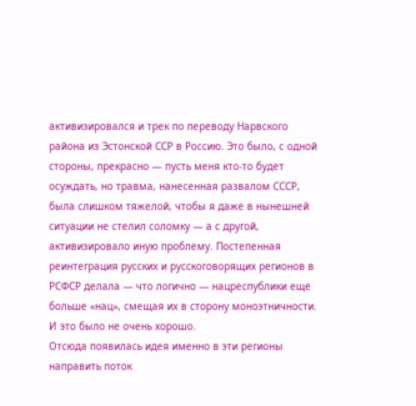активизировался и трек по переводу Нарвского района из Эстонской ССР в Россию. Это было, с одной стороны, прекрасно — пусть меня кто-то будет осуждать, но травма, нанесенная развалом СССР, была слишком тяжелой, чтобы я даже в нынешней ситуации не стелил соломку — а с другой, активизировало иную проблему. Постепенная реинтеграция русских и русскоговорящих регионов в РСФСР делала — что логично — нацреспублики еще больше «нац», смещая их в сторону моноэтничности. И это было не очень хорошо.
Отсюда появилась идея именно в эти регионы направить поток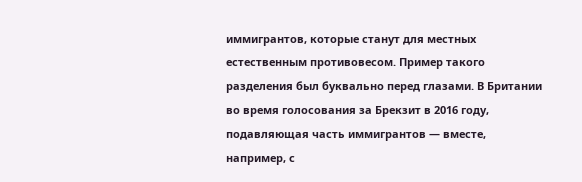иммигрантов, которые станут для местных естественным противовесом. Пример такого разделения был буквально перед глазами. В Британии во время голосования за Брекзит в 2016 году, подавляющая часть иммигрантов — вместе, например, с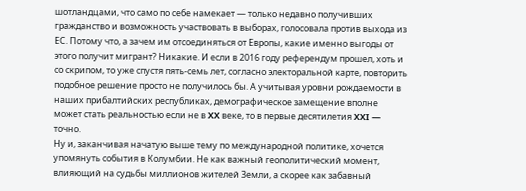шотландцами, что само по себе намекает — только недавно получивших гражданство и возможность участвовать в выборах, голосовала против выхода из ЕС. Потому что, а зачем им отсоединяться от Европы, какие именно выгоды от этого получит мигрант? Никакие. И если в 2016 году референдум прошел, хоть и со скрипом, то уже спустя пять-семь лет, согласно электоральной карте, повторить подобное решение просто не получилось бы. А учитывая уровни рождаемости в наших прибалтийских республиках, демографическое замещение вполне может стать реальностью если не в XX веке, то в первые десятилетия XXI — точно.
Ну и, заканчивая начатую выше тему по международной политике, хочется упомянуть события в Колумбии. Не как важный геополитический момент, влияющий на судьбы миллионов жителей Земли, а скорее как забавный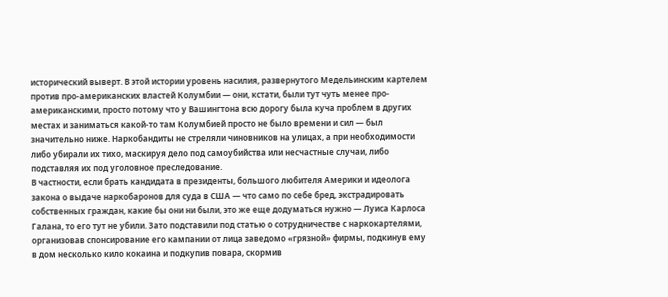исторический выверт. В этой истории уровень насилия, развернутого Медельинским картелем против про-американских властей Колумбии — они, кстати, были тут чуть менее про-американскими, просто потому что у Вашингтона всю дорогу была куча проблем в других местах и заниматься какой-то там Колумбией просто не было времени и сил — был значительно ниже. Наркобандиты не стреляли чиновников на улицах, а при необходимости либо убирали их тихо, маскируя дело под самоубийства или несчастные случаи, либо подставляя их под уголовное преследование.
В частности, если брать кандидата в президенты, большого любителя Америки и идеолога закона о выдаче наркобаронов для суда в США — что само по себе бред, экстрадировать собственных граждан, какие бы они ни были, это же еще додуматься нужно — Луиса Карлоса Галана, то его тут не убили. Зато подставили под статью о сотрудничестве с наркокартелями, организовав спонсирование его кампании от лица заведомо «грязной» фирмы, подкинув ему в дом несколько кило кокаина и подкупив повара, скормив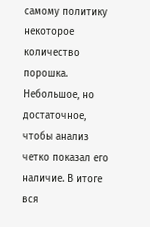самому политику некоторое количество порошка. Небольшое, но достаточное, чтобы анализ четко показал его наличие. В итоге вся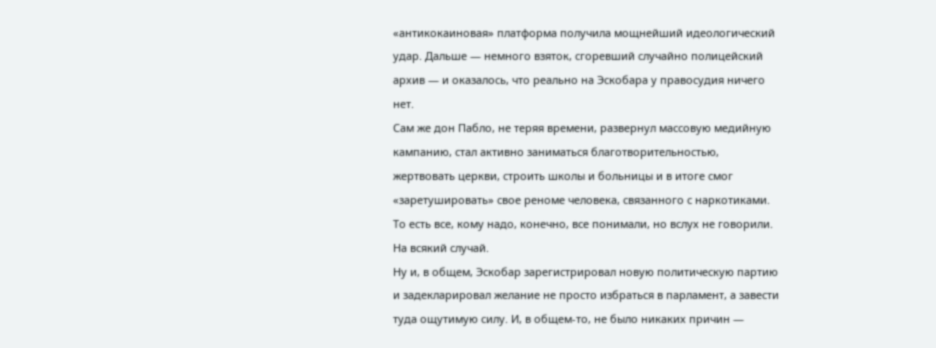«антикокаиновая» платформа получила мощнейший идеологический удар. Дальше — немного взяток, сгоревший случайно полицейский архив — и оказалось, что реально на Эскобара у правосудия ничего нет.
Сам же дон Пабло, не теряя времени, развернул массовую медийную кампанию, стал активно заниматься благотворительностью, жертвовать церкви, строить школы и больницы и в итоге смог «заретушировать» свое реноме человека, связанного с наркотиками. То есть все, кому надо, конечно, все понимали, но вслух не говорили. На всякий случай.
Ну и, в общем, Эскобар зарегистрировал новую политическую партию и задекларировал желание не просто избраться в парламент, а завести туда ощутимую силу. И, в общем-то, не было никаких причин —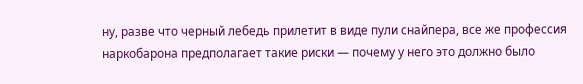ну, разве что черный лебедь прилетит в виде пули снайпера, все же профессия наркобарона предполагает такие риски — почему у него это должно было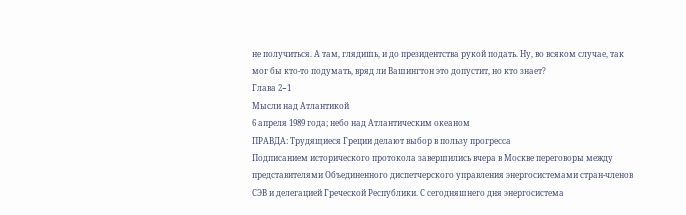не получиться. А там, глядишь, и до президентства рукой подать. Ну, во всяком случае, так мог бы кто-то подумать, вряд ли Вашингтон это допустит, но кто знает?
Глава 2−1
Мысли над Атлантикой
6 апреля 1989 года; небо над Атлантическим океаном
ПРАВДА: Трудящиеся Греции делают выбор в пользу прогресса
Подписанием исторического протокола завершились вчера в Москве переговоры между представителями Объединенного диспетчерского управления энергосистемами стран-членов СЭВ и делегацией Греческой Республики. С сегодняшнего дня энергосистема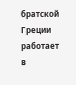братской Греции работает в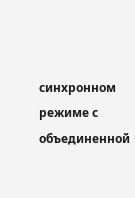синхронном режиме с объединенной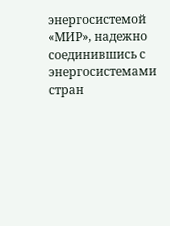энергосистемой «МИР», надежно соединившись с энергосистемами стран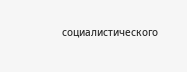социалистического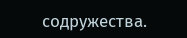содружества.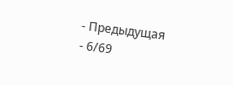- Предыдущая
- 6/69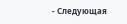- Следующая